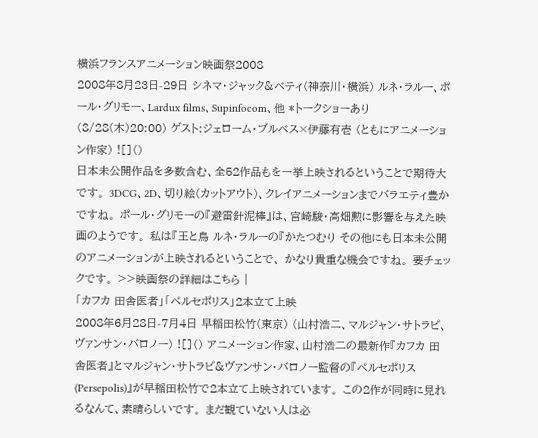横浜フランスアニメーション映画祭2008
2008年8月23日-29日 シネマ・ジャック&ベティ(神奈川・横浜) ルネ・ラルー、ポール・グリモー、Lardux films、Supinfocom、他 *トークショーあり(8/28(木)20:00) ゲスト:ジェローム・ブルベス×伊藤有壱 (ともにアニメーション作家) ![]()
日本未公開作品を多数含む、全52作品もを一挙上映されるということで期待大です。 3DCG、2D、切り絵(カットアウト)、クレイアニメーションまでバラエティ豊かですね。 ポール・グリモーの『避雷針泥棒』は、宮崎駿・高畑勲に影響を与えた映画のようです。 私は『王と鳥 ルネ・ラルーの『かたつむり その他にも日本未公開のアニメーションが上映されるということで、 かなり貴重な機会ですね。 要チェックです。 >>映画祭の詳細はこちら |
「カフカ 田舎医者」「ペルセポリス」2本立て上映
2008年6月28日-7月4日 早稲田松竹(東京) (山村浩二、マルジャン・サトラピ、ヴァンサン・バロノー) ![]() アニメーション作家、山村浩二の最新作『カフカ 田舎医者』とマルジャン・サトラピ&ヴァンサン・バロノー監督の『ペルセポリス(Persepolis)』が早稲田松竹で2本立て上映されています。 この2作が同時に見れるなんて、素晴らしいです。 まだ観ていない人は必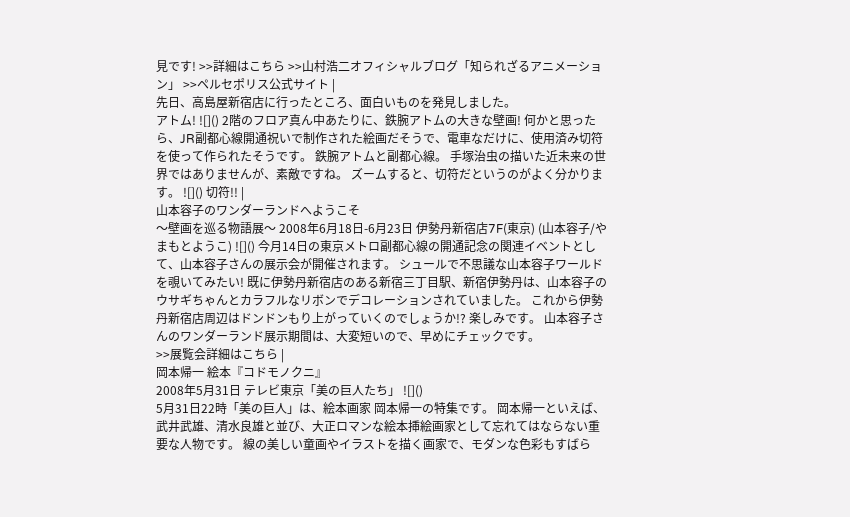見です! >>詳細はこちら >>山村浩二オフィシャルブログ「知られざるアニメーション」 >>ペルセポリス公式サイト |
先日、高島屋新宿店に行ったところ、面白いものを発見しました。
アトム! ![]() 2階のフロア真ん中あたりに、鉄腕アトムの大きな壁画! 何かと思ったら、JR副都心線開通祝いで制作された絵画だそうで、電車なだけに、使用済み切符を使って作られたそうです。 鉄腕アトムと副都心線。 手塚治虫の描いた近未来の世界ではありませんが、素敵ですね。 ズームすると、切符だというのがよく分かります。 ![]() 切符!! |
山本容子のワンダーランドへようこそ
〜壁画を巡る物語展〜 2008年6月18日-6月23日 伊勢丹新宿店7F(東京) (山本容子/やまもとようこ) ![]() 今月14日の東京メトロ副都心線の開通記念の関連イベントとして、山本容子さんの展示会が開催されます。 シュールで不思議な山本容子ワールドを覗いてみたい! 既に伊勢丹新宿店のある新宿三丁目駅、新宿伊勢丹は、山本容子のウサギちゃんとカラフルなリボンでデコレーションされていました。 これから伊勢丹新宿店周辺はドンドンもり上がっていくのでしょうか!? 楽しみです。 山本容子さんのワンダーランド展示期間は、大変短いので、早めにチェックです。
>>展覧会詳細はこちら |
岡本帰一 絵本『コドモノクニ』
2008年5月31日 テレビ東京「美の巨人たち」 ![]()
5月31日22時「美の巨人」は、絵本画家 岡本帰一の特集です。 岡本帰一といえば、武井武雄、清水良雄と並び、大正ロマンな絵本挿絵画家として忘れてはならない重要な人物です。 線の美しい童画やイラストを描く画家で、モダンな色彩もすばら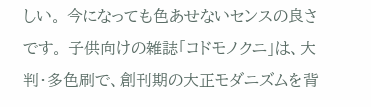しい。 今になっても色あせないセンスの良さです。 子供向けの雑誌「コドモノクニ」は、大判・多色刷で、創刊期の大正モダニズムを背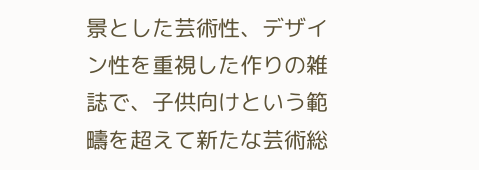景とした芸術性、デザイン性を重視した作りの雑誌で、子供向けという範疇を超えて新たな芸術総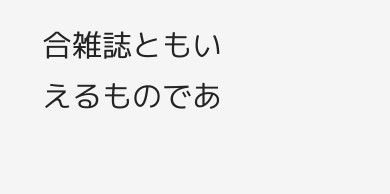合雑誌ともいえるものであ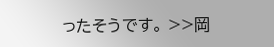ったそうです。 >>岡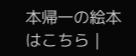本帰一の絵本はこちら |